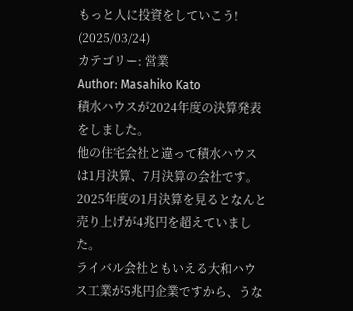もっと人に投資をしていこう! (2025/03/24)
カテゴリー: 営業
Author: Masahiko Kato
積水ハウスが2024年度の決算発表をしました。
他の住宅会社と違って積水ハウスは1月決算、7月決算の会社です。
2025年度の1月決算を見るとなんと売り上げが4兆円を超えていました。
ライバル会社ともいえる大和ハウス工業が5兆円企業ですから、うな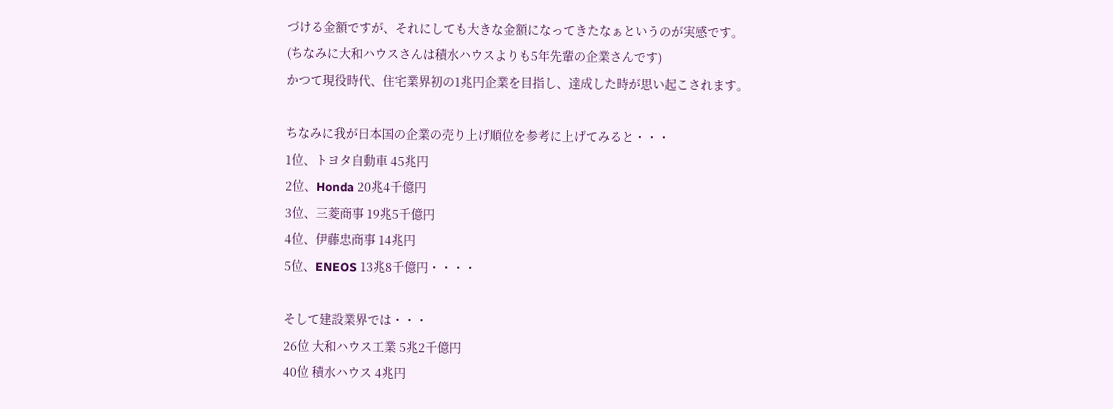づける金額ですが、それにしても大きな金額になってきたなぁというのが実感です。
(ちなみに大和ハウスさんは積水ハウスよりも5年先輩の企業さんです)
かつて現役時代、住宅業界初の1兆円企業を目指し、達成した時が思い起こされます。

ちなみに我が日本国の企業の売り上げ順位を参考に上げてみると・・・
1位、トヨタ自動車 45兆円
2位、Honda 20兆4千億円
3位、三菱商事 19兆5千億円
4位、伊藤忠商事 14兆円
5位、ENEOS 13兆8千億円・・・・

そして建設業界では・・・
26位 大和ハウス工業 5兆2千億円
40位 積水ハウス 4兆円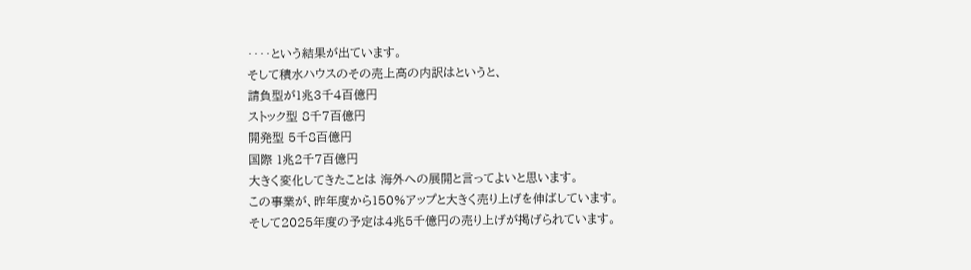‥‥という結果が出ています。
そして積水ハウスのその売上高の内訳はというと、
請負型が1兆3千4百億円
ストック型 8千7百億円
開発型 5千8百億円
国際 1兆2千7百億円
大きく変化してきたことは 海外への展開と言ってよいと思います。
この事業が、昨年度から150%アップと大きく売り上げを伸ばしています。
そして2025年度の予定は4兆5千億円の売り上げが掲げられています。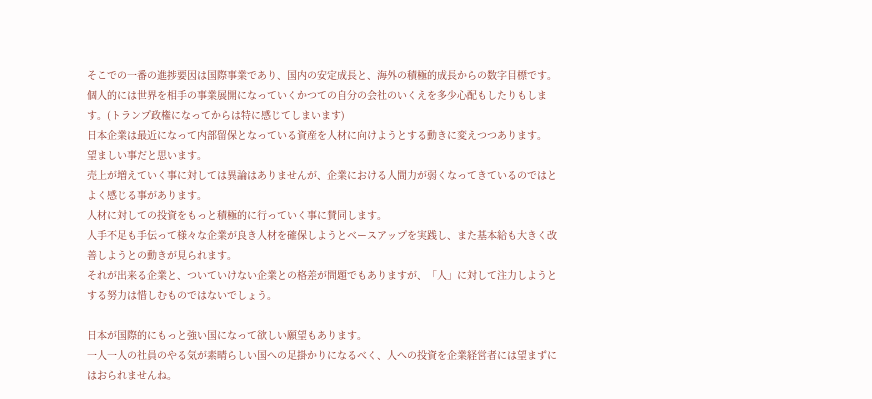そこでの一番の進捗要因は国際事業であり、国内の安定成長と、海外の積極的成長からの数字目標です。
個人的には世界を相手の事業展開になっていくかつての自分の会社のいくえを多少心配もしたりもします。(トランプ政権になってからは特に感じてしまいます)
日本企業は最近になって内部留保となっている資産を人材に向けようとする動きに変えつつあります。
望ましい事だと思います。
売上が増えていく事に対しては異論はありませんが、企業における人間力が弱くなってきているのではとよく感じる事があります。
人材に対しての投資をもっと積極的に行っていく事に賛同します。
人手不足も手伝って様々な企業が良き人材を確保しようとベースアップを実践し、また基本給も大きく改善しようとの動きが見られます。
それが出来る企業と、ついていけない企業との格差が問題でもありますが、「人」に対して注力しようとする努力は惜しむものではないでしょう。

日本が国際的にもっと強い国になって欲しい願望もあります。
一人一人の社員のやる気が素晴らしい国への足掛かりになるべく、人への投資を企業経営者には望まずにはおられませんね。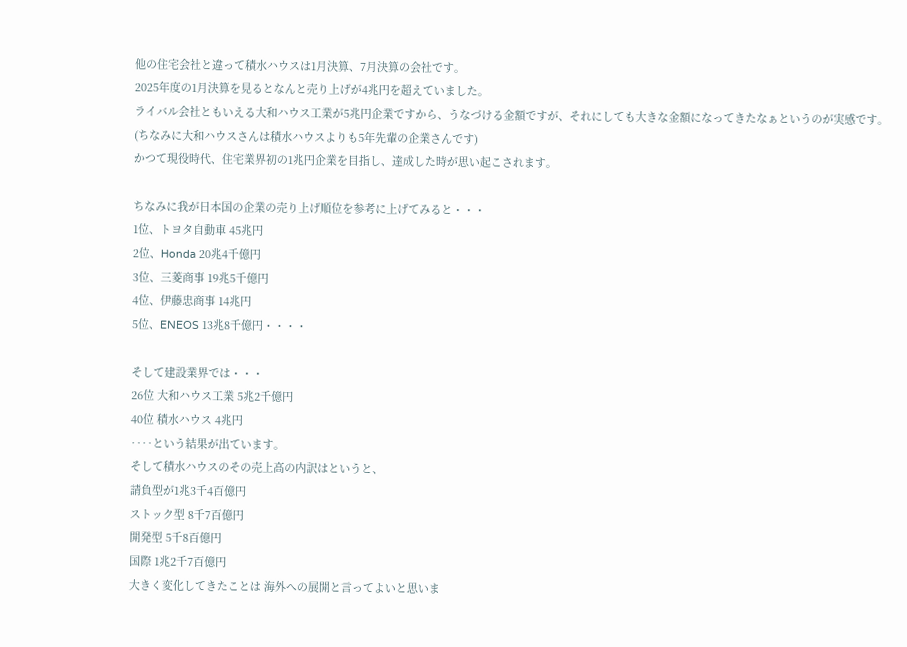他の住宅会社と違って積水ハウスは1月決算、7月決算の会社です。
2025年度の1月決算を見るとなんと売り上げが4兆円を超えていました。
ライバル会社ともいえる大和ハウス工業が5兆円企業ですから、うなづける金額ですが、それにしても大きな金額になってきたなぁというのが実感です。
(ちなみに大和ハウスさんは積水ハウスよりも5年先輩の企業さんです)
かつて現役時代、住宅業界初の1兆円企業を目指し、達成した時が思い起こされます。

ちなみに我が日本国の企業の売り上げ順位を参考に上げてみると・・・
1位、トヨタ自動車 45兆円
2位、Honda 20兆4千億円
3位、三菱商事 19兆5千億円
4位、伊藤忠商事 14兆円
5位、ENEOS 13兆8千億円・・・・

そして建設業界では・・・
26位 大和ハウス工業 5兆2千億円
40位 積水ハウス 4兆円
‥‥という結果が出ています。
そして積水ハウスのその売上高の内訳はというと、
請負型が1兆3千4百億円
ストック型 8千7百億円
開発型 5千8百億円
国際 1兆2千7百億円
大きく変化してきたことは 海外への展開と言ってよいと思いま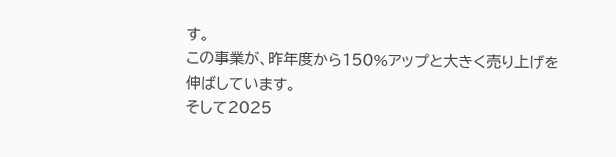す。
この事業が、昨年度から150%アップと大きく売り上げを伸ばしています。
そして2025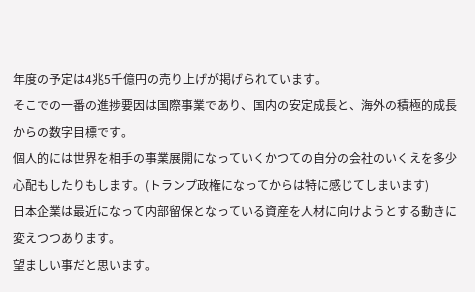年度の予定は4兆5千億円の売り上げが掲げられています。
そこでの一番の進捗要因は国際事業であり、国内の安定成長と、海外の積極的成長からの数字目標です。
個人的には世界を相手の事業展開になっていくかつての自分の会社のいくえを多少心配もしたりもします。(トランプ政権になってからは特に感じてしまいます)
日本企業は最近になって内部留保となっている資産を人材に向けようとする動きに変えつつあります。
望ましい事だと思います。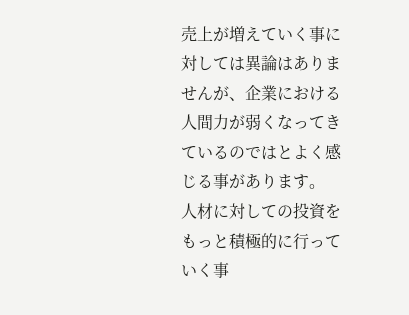売上が増えていく事に対しては異論はありませんが、企業における人間力が弱くなってきているのではとよく感じる事があります。
人材に対しての投資をもっと積極的に行っていく事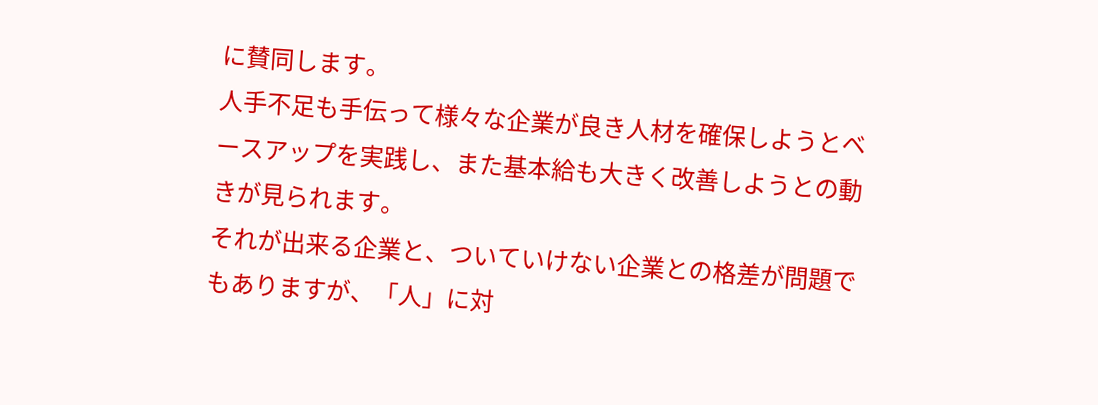に賛同します。
人手不足も手伝って様々な企業が良き人材を確保しようとベースアップを実践し、また基本給も大きく改善しようとの動きが見られます。
それが出来る企業と、ついていけない企業との格差が問題でもありますが、「人」に対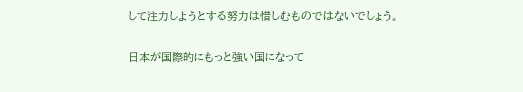して注力しようとする努力は惜しむものではないでしょう。

日本が国際的にもっと強い国になって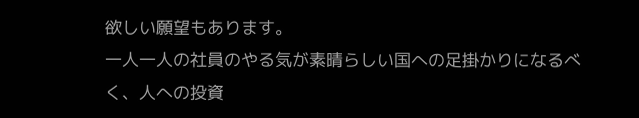欲しい願望もあります。
一人一人の社員のやる気が素晴らしい国への足掛かりになるべく、人への投資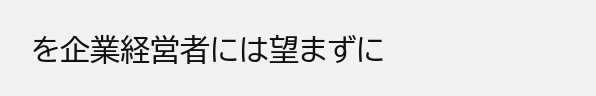を企業経営者には望まずに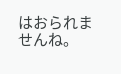はおられませんね。